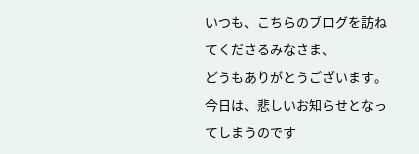いつも、こちらのブログを訪ねてくださるみなさま、
どうもありがとうございます。
今日は、悲しいお知らせとなってしまうのです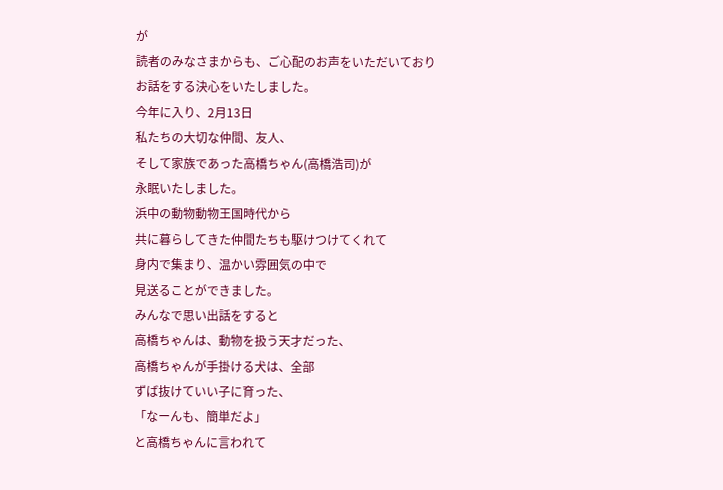が
読者のみなさまからも、ご心配のお声をいただいており
お話をする決心をいたしました。
今年に入り、2月13日
私たちの大切な仲間、友人、
そして家族であった高橋ちゃん(高橋浩司)が
永眠いたしました。
浜中の動物動物王国時代から
共に暮らしてきた仲間たちも駆けつけてくれて
身内で集まり、温かい雰囲気の中で
見送ることができました。
みんなで思い出話をすると
高橋ちゃんは、動物を扱う天才だった、
高橋ちゃんが手掛ける犬は、全部
ずば抜けていい子に育った、
「なーんも、簡単だよ」
と高橋ちゃんに言われて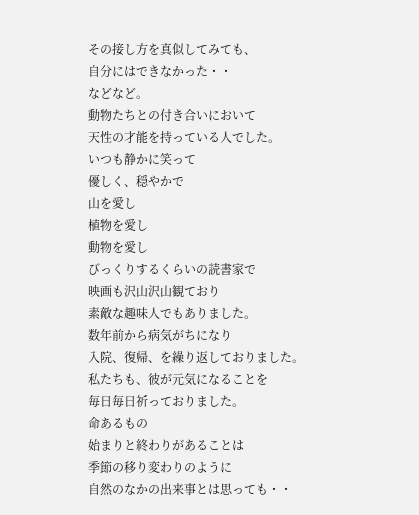その接し方を真似してみても、
自分にはできなかった・・
などなど。
動物たちとの付き合いにおいて
天性の才能を持っている人でした。
いつも静かに笑って
優しく、穏やかで
山を愛し
植物を愛し
動物を愛し
びっくりするくらいの読書家で
映画も沢山沢山観ており
素敵な趣味人でもありました。
数年前から病気がちになり
入院、復帰、を繰り返しておりました。
私たちも、彼が元気になることを
毎日毎日祈っておりました。
命あるもの
始まりと終わりがあることは
季節の移り変わりのように
自然のなかの出来事とは思っても・・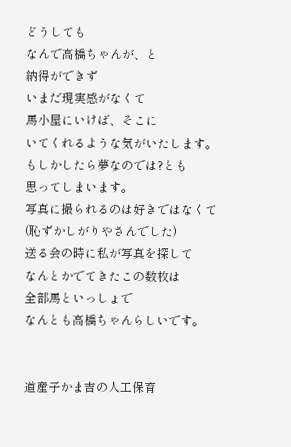どうしても
なんで高橋ちゃんが、と
納得ができず
いまだ現実感がなくて
馬小屋にいけば、そこに
いてくれるような気がいたします。
もしかしたら夢なのでは?とも
思ってしまいます。
写真に撮られるのは好きではなくて
(恥ずかしがりやさんでした)
送る会の時に私が写真を探して
なんとかでてきたこの数枚は
全部馬といっしょで
なんとも高橋ちゃんらしいです。


道産子かま吉の人工保育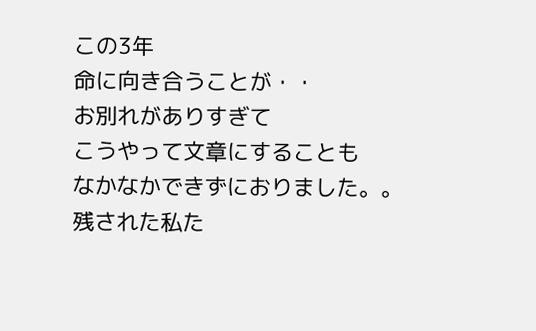この3年
命に向き合うことが・・
お別れがありすぎて
こうやって文章にすることも
なかなかできずにおりました。。
残された私た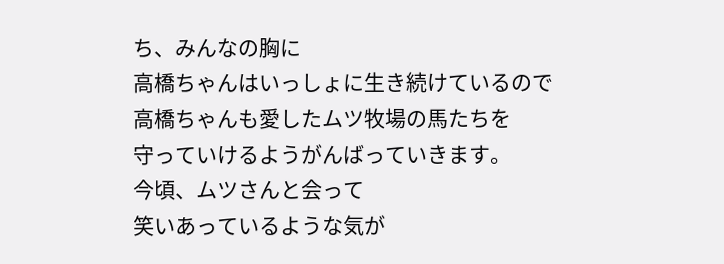ち、みんなの胸に
高橋ちゃんはいっしょに生き続けているので
高橋ちゃんも愛したムツ牧場の馬たちを
守っていけるようがんばっていきます。
今頃、ムツさんと会って
笑いあっているような気が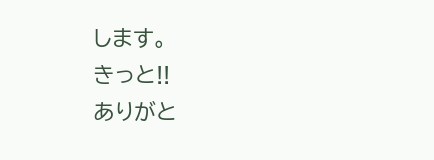します。
きっと!!
ありがと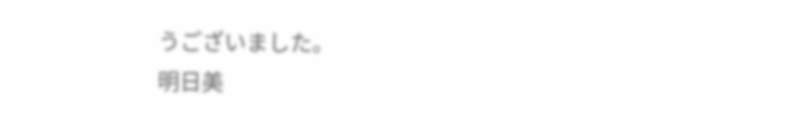うございました。
明日美